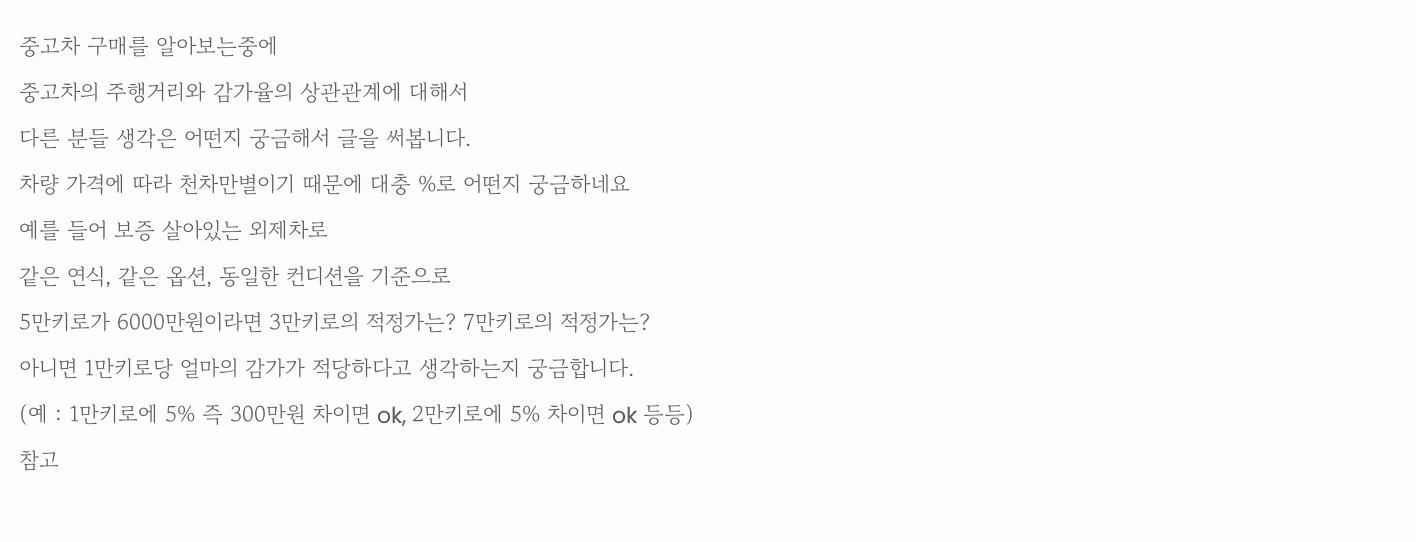중고차 구매를 알아보는중에
중고차의 주행거리와 감가율의 상관관계에 대해서
다른 분들 생각은 어떤지 궁금해서 글을 써봅니다.
차량 가격에 따라 천차만별이기 때문에 대충 %로 어떤지 궁금하네요
예를 들어 보증 살아있는 외제차로
같은 연식, 같은 옵션, 동일한 컨디션을 기준으로
5만키로가 6000만원이라면 3만키로의 적정가는? 7만키로의 적정가는?
아니면 1만키로당 얼마의 감가가 적당하다고 생각하는지 궁금합니다.
(예 : 1만키로에 5% 즉 300만원 차이면 ok, 2만키로에 5% 차이면 ok 등등)
참고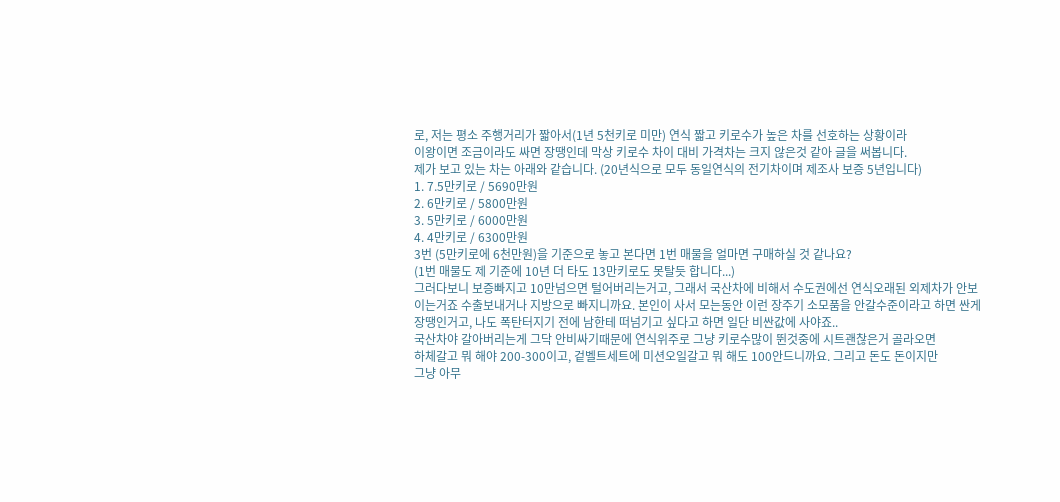로, 저는 평소 주행거리가 짧아서(1년 5천키로 미만) 연식 짧고 키로수가 높은 차를 선호하는 상황이라
이왕이면 조금이라도 싸면 장땡인데 막상 키로수 차이 대비 가격차는 크지 않은것 같아 글을 써봅니다.
제가 보고 있는 차는 아래와 같습니다. (20년식으로 모두 동일연식의 전기차이며 제조사 보증 5년입니다)
1. 7.5만키로 / 5690만원
2. 6만키로 / 5800만원
3. 5만키로 / 6000만원
4. 4만키로 / 6300만원
3번 (5만키로에 6천만원)을 기준으로 놓고 본다면 1번 매물을 얼마면 구매하실 것 같나요?
(1번 매물도 제 기준에 10년 더 타도 13만키로도 못탈듯 합니다...)
그러다보니 보증빠지고 10만넘으면 털어버리는거고, 그래서 국산차에 비해서 수도권에선 연식오래된 외제차가 안보이는거죠 수출보내거나 지방으로 빠지니까요. 본인이 사서 모는동안 이런 장주기 소모품을 안갈수준이라고 하면 싼게 장땡인거고, 나도 폭탄터지기 전에 남한테 떠넘기고 싶다고 하면 일단 비싼값에 사야죠..
국산차야 갈아버리는게 그닥 안비싸기때문에 연식위주로 그냥 키로수많이 뛴것중에 시트괜찮은거 골라오면
하체갈고 뭐 해야 200-300이고, 겉벨트세트에 미션오일갈고 뭐 해도 100안드니까요. 그리고 돈도 돈이지만
그냥 아무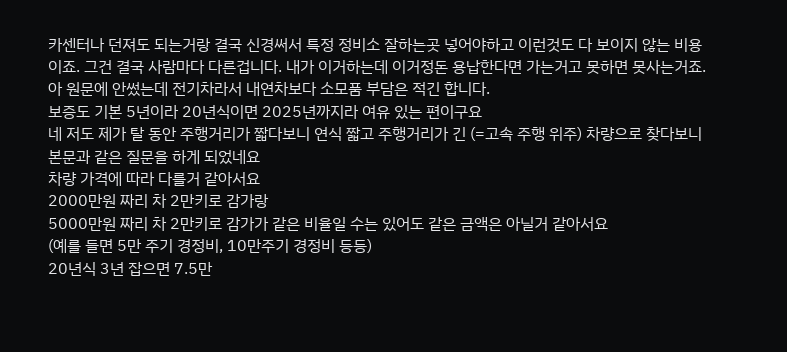카센터나 던져도 되는거랑 결국 신경써서 특정 정비소 잘하는곳 넣어야하고 이런것도 다 보이지 않는 비용이죠. 그건 결국 사람마다 다른겁니다. 내가 이거하는데 이거정돈 용납한다면 가는거고 못하면 못사는거죠.
아 원문에 안썼는데 전기차라서 내연차보다 소모품 부담은 적긴 합니다.
보증도 기본 5년이라 20년식이면 2025년까지라 여유 있는 편이구요
네 저도 제가 탈 동안 주행거리가 짧다보니 연식 짧고 주행거리가 긴 (=고속 주행 위주) 차량으로 찾다보니
본문과 같은 질문을 하게 되었네요
차량 가격에 따라 다를거 같아서요
2000만원 짜리 차 2만키로 감가랑
5000만원 짜리 차 2만키로 감가가 같은 비율일 수는 있어도 같은 금액은 아닐거 같아서요
(예를 들면 5만 주기 경정비, 10만주기 경정비 등등)
20년식 3년 잡으면 7.5만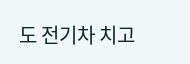도 전기차 치고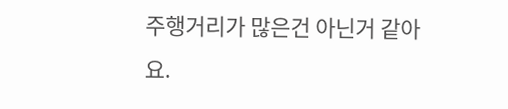주행거리가 많은건 아닌거 같아요.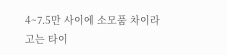4~7.5만 사이에 소모품 차이라고는 타이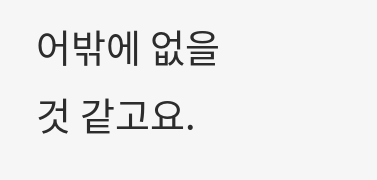어밖에 없을 것 같고요.